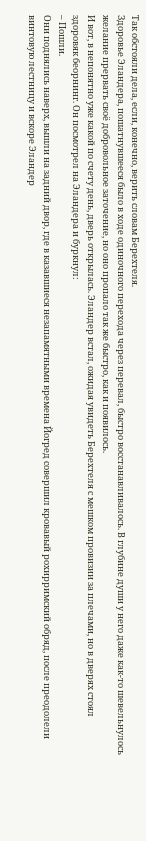Так обстояли дела, если, конечно, верить словам Берехтеля.
Здоровье Эландера, пошатнувшееся было в ходе одиночного перехода через перевал, быстро восстанавливалось. В глубине души у него даже как-то шевельнулось желание прервать своё добровольное заточение, но оно пропало так же быстро, как и появилось.
И вот, в непонятно уже какой по счету день, дверь открылась. Эландер встал, ожидая увидеть Берехтеля с мешком провизии за плечами, но в дверях стоял здоровяк беорнинг. Он посмотрел на Эландера и буркнул:
– Пошли.
Они поднялись наверх, вышли на задний двор, где в казавшиеся незапамятными времена Йогред совершил кровавый рохирримский обряд, после преодолели винтовую лестницу и вскоре Эландер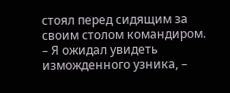стоял перед сидящим за своим столом командиром.
– Я ожидал увидеть изможденного узника, –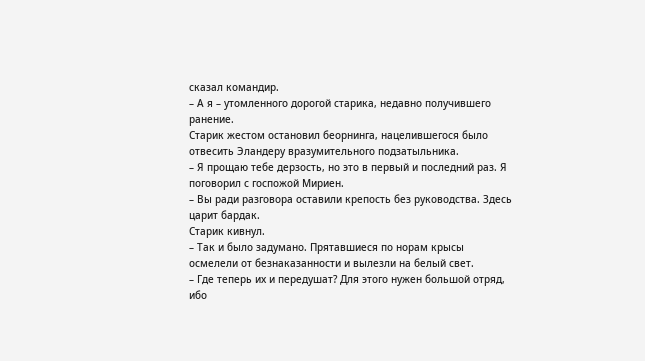сказал командир.
– А я – утомленного дорогой старика, недавно получившего ранение.
Старик жестом остановил беорнинга, нацелившегося было отвесить Эландеру вразумительного подзатыльника.
– Я прощаю тебе дерзость, но это в первый и последний раз. Я поговорил с госпожой Мириен.
– Вы ради разговора оставили крепость без руководства. Здесь царит бардак.
Старик кивнул.
– Так и было задумано. Прятавшиеся по норам крысы осмелели от безнаказанности и вылезли на белый свет.
– Где теперь их и передушат? Для этого нужен большой отряд, ибо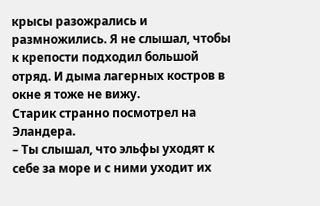крысы разожрались и размножились. Я не слышал, чтобы к крепости подходил большой отряд. И дыма лагерных костров в окне я тоже не вижу.
Старик странно посмотрел на Эландера.
– Ты слышал, что эльфы уходят к себе за море и с ними уходит их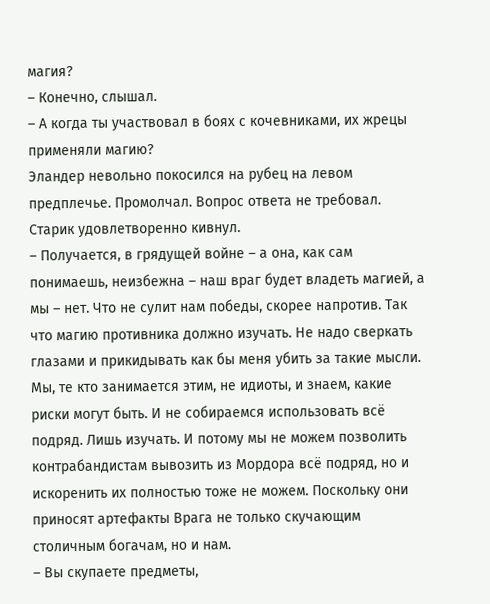магия?
– Конечно, слышал.
– А когда ты участвовал в боях с кочевниками, их жрецы применяли магию?
Эландер невольно покосился на рубец на левом предплечье. Промолчал. Вопрос ответа не требовал.
Старик удовлетворенно кивнул.
– Получается, в грядущей войне – а она, как сам понимаешь, неизбежна – наш враг будет владеть магией, а мы – нет. Что не сулит нам победы, скорее напротив. Так что магию противника должно изучать. Не надо сверкать глазами и прикидывать как бы меня убить за такие мысли. Мы, те кто занимается этим, не идиоты, и знаем, какие риски могут быть. И не собираемся использовать всё подряд. Лишь изучать. И потому мы не можем позволить контрабандистам вывозить из Мордора всё подряд, но и искоренить их полностью тоже не можем. Поскольку они приносят артефакты Врага не только скучающим столичным богачам, но и нам.
– Вы скупаете предметы,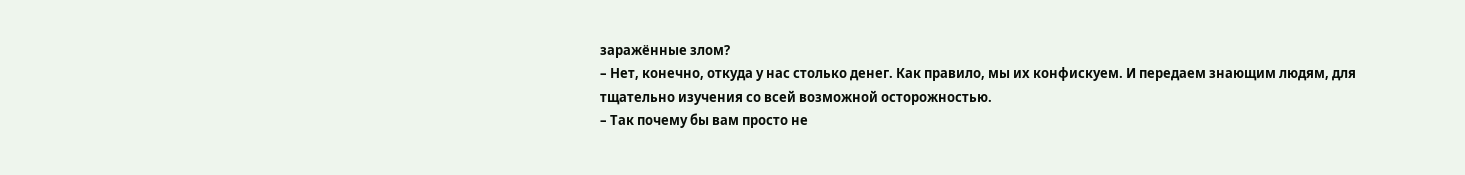заражённые злом?
– Нет, конечно, откуда у нас столько денег. Как правило, мы их конфискуем. И передаем знающим людям, для тщательно изучения со всей возможной осторожностью.
– Так почему бы вам просто не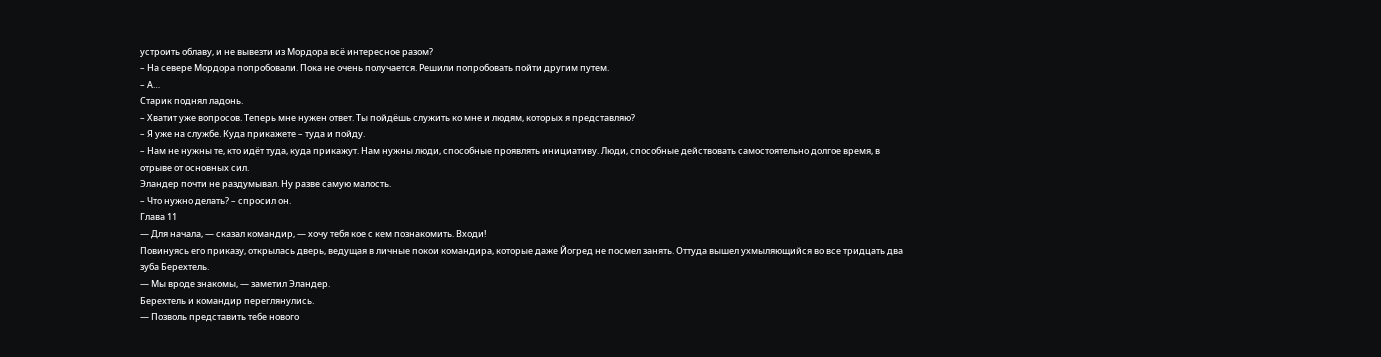устроить облаву, и не вывезти из Мордора всё интересное разом?
– На севере Мордора попробовали. Пока не очень получается. Решили попробовать пойти другим путем.
– А…
Старик поднял ладонь.
– Хватит уже вопросов. Теперь мне нужен ответ. Ты пойдёшь служить ко мне и людям, которых я представляю?
– Я уже на службе. Куда прикажете – туда и пойду.
– Нам не нужны те, кто идёт туда, куда прикажут. Нам нужны люди, способные проявлять инициативу. Люди, способные действовать самостоятельно долгое время, в отрыве от основных сил.
Эландер почти не раздумывал. Ну разве самую малость.
– Что нужно делать? – спросил он.
Глава 11
— Для начала, — сказал командир, — хочу тебя кое с кем познакомить. Входи!
Повинуясь его приказу, открылась дверь, ведущая в личные покои командира, которые даже Йогред не посмел занять. Оттуда вышел ухмыляющийся во все тридцать два зуба Берехтель.
— Мы вроде знакомы, — заметил Эландер.
Берехтель и командир переглянулись.
— Позволь представить тебе нового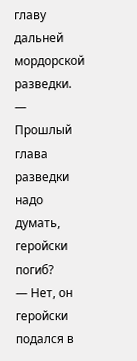главу дальней мордорской разведки.
— Прошлый глава разведки надо думать, геройски погиб?
— Нет, он геройски подался в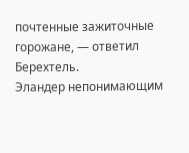почтенные зажиточные горожане, — ответил Берехтель.
Эландер непонимающим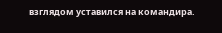взглядом уставился на командира.